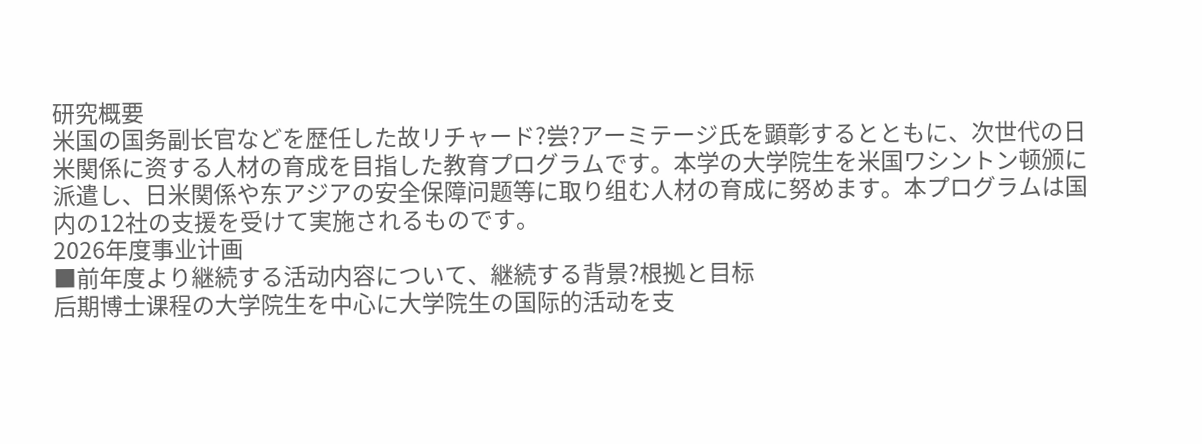研究概要
米国の国务副长官などを歴任した故リチャード?尝?アーミテージ氏を顕彰するとともに、次世代の日米関係に资する人材の育成を目指した教育プログラムです。本学の大学院生を米国ワシントン顿颁に派遣し、日米関係や东アジアの安全保障问题等に取り组む人材の育成に努めます。本プログラムは国内の12社の支援を受けて実施されるものです。
2026年度事业计画
■前年度より継続する活动内容について、継続する背景?根拠と目标
后期博士课程の大学院生を中心に大学院生の国际的活动を支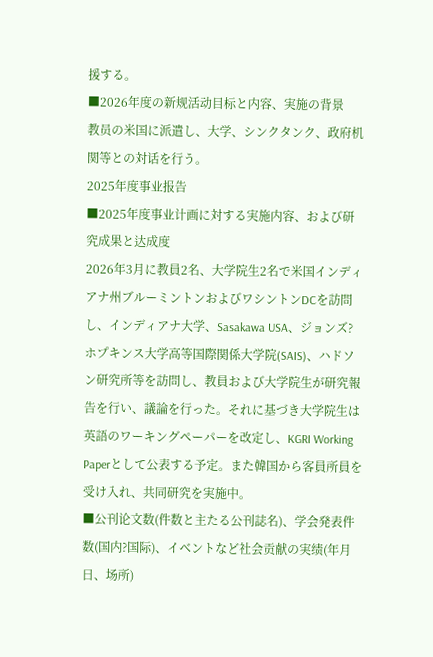援する。
■2026年度の新规活动目标と内容、実施の背景
教员の米国に派遣し、大学、シンクタンク、政府机関等との対话を行う。
2025年度事业报告
■2025年度事业计画に対する実施内容、および研究成果と达成度
2026年3月に教員2名、大学院生2名で米国インディアナ州ブルーミントンおよびワシントンDCを訪問し、インディアナ大学、Sasakawa USA、ジョンズ?ホプキンス大学高等国際関係大学院(SAIS)、ハドソン研究所等を訪問し、教員および大学院生が研究報告を行い、議論を行った。それに基づき大学院生は英語のワーキングペーパーを改定し、KGRI Working Paperとして公表する予定。また韓国から客員所員を受け入れ、共同研究を実施中。
■公刊论文数(件数と主たる公刊誌名)、学会発表件数(国内?国际)、イベントなど社会贡献の実绩(年月日、场所)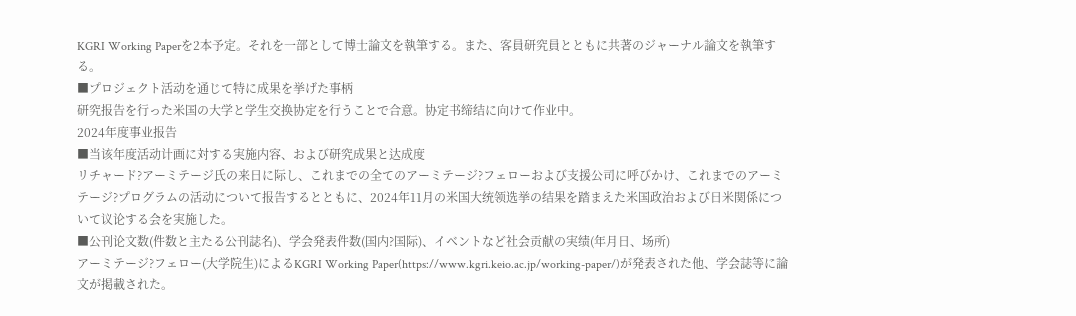KGRI Working Paperを2本予定。それを一部として博士論文を執筆する。また、客員研究員とともに共著のジャーナル論文を執筆する。
■プロジェクト活动を通じて特に成果を挙げた事柄
研究报告を行った米国の大学と学生交换协定を行うことで合意。协定书缔结に向けて作业中。
2024年度事业报告
■当该年度活动计画に対する実施内容、および研究成果と达成度
リチャード?アーミテージ氏の来日に际し、これまでの全てのアーミテージ?フェローおよび支援公司に呼びかけ、これまでのアーミテージ?プログラムの活动について报告するとともに、2024年11月の米国大统领选挙の结果を踏まえた米国政治および日米関係について议论する会を実施した。
■公刊论文数(件数と主たる公刊誌名)、学会発表件数(国内?国际)、イベントなど社会贡献の実绩(年月日、场所)
アーミテージ?フェロー(大学院生)によるKGRI Working Paper(https://www.kgri.keio.ac.jp/working-paper/)が発表された他、学会誌等に論文が掲載された。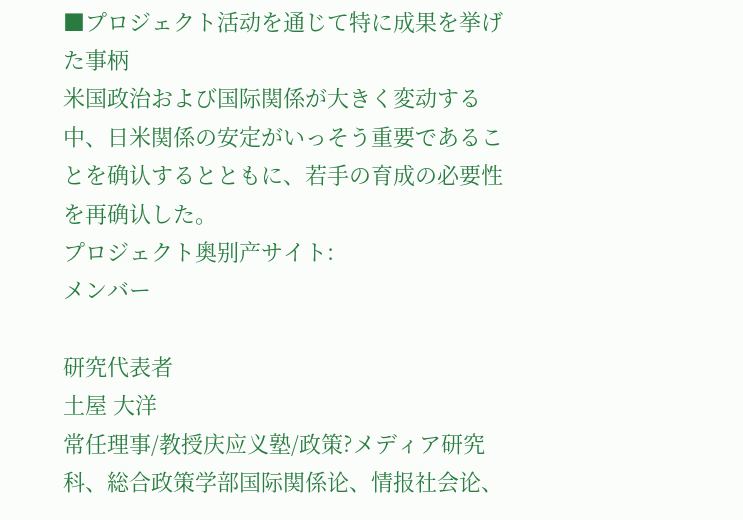■プロジェクト活动を通じて特に成果を挙げた事柄
米国政治および国际関係が大きく変动する中、日米関係の安定がいっそう重要であることを确认するとともに、若手の育成の必要性を再确认した。
プロジェクト奥别产サイト:
メンバー

研究代表者
土屋 大洋
常任理事/教授庆应义塾/政策?メディア研究科、総合政策学部国际関係论、情报社会论、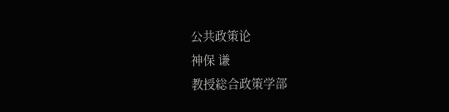公共政策论
神保 谦
教授総合政策学部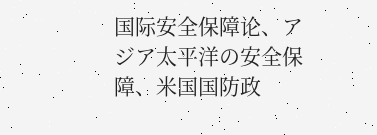国际安全保障论、アジア太平洋の安全保障、米国国防政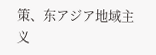策、东アジア地域主义